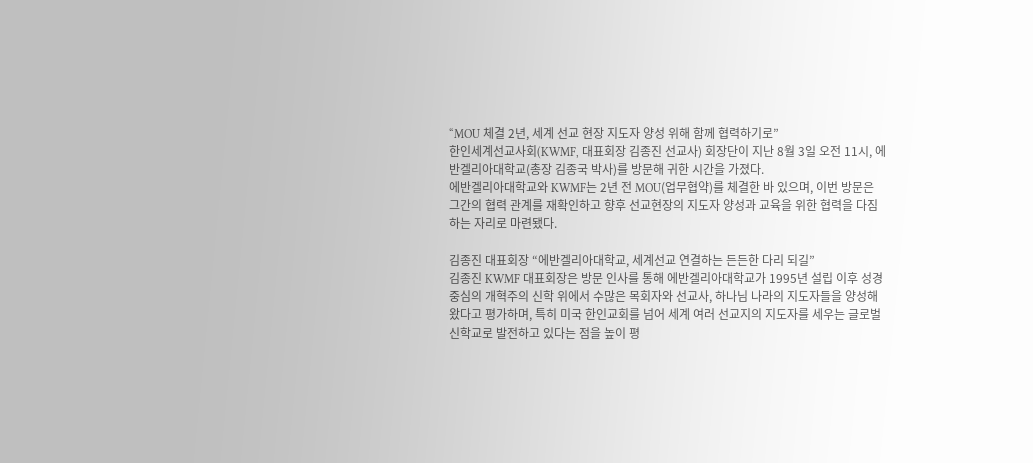“MOU 체결 2년, 세계 선교 현장 지도자 양성 위해 함께 협력하기로”
한인세계선교사회(KWMF, 대표회장 김종진 선교사) 회장단이 지난 8월 3일 오전 11시, 에반겔리아대학교(총장 김종국 박사)를 방문해 귀한 시간을 가졌다.
에반겔리아대학교와 KWMF는 2년 전 MOU(업무협약)를 체결한 바 있으며, 이번 방문은 그간의 협력 관계를 재확인하고 향후 선교현장의 지도자 양성과 교육을 위한 협력을 다짐하는 자리로 마련됐다.

김종진 대표회장 “에반겔리아대학교, 세계선교 연결하는 든든한 다리 되길”
김종진 KWMF 대표회장은 방문 인사를 통해 에반겔리아대학교가 1995년 설립 이후 성경 중심의 개혁주의 신학 위에서 수많은 목회자와 선교사, 하나님 나라의 지도자들을 양성해왔다고 평가하며, 특히 미국 한인교회를 넘어 세계 여러 선교지의 지도자를 세우는 글로벌 신학교로 발전하고 있다는 점을 높이 평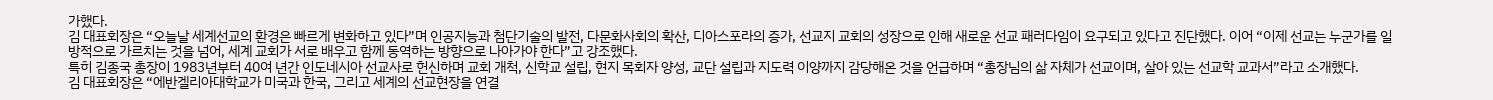가했다.
김 대표회장은 “오늘날 세계선교의 환경은 빠르게 변화하고 있다”며 인공지능과 첨단기술의 발전, 다문화사회의 확산, 디아스포라의 증가, 선교지 교회의 성장으로 인해 새로운 선교 패러다임이 요구되고 있다고 진단했다. 이어 “이제 선교는 누군가를 일방적으로 가르치는 것을 넘어, 세계 교회가 서로 배우고 함께 동역하는 방향으로 나아가야 한다”고 강조했다.
특히 김종국 총장이 1983년부터 40여 년간 인도네시아 선교사로 헌신하며 교회 개척, 신학교 설립, 현지 목회자 양성, 교단 설립과 지도력 이양까지 감당해온 것을 언급하며 “총장님의 삶 자체가 선교이며, 살아 있는 선교학 교과서”라고 소개했다.
김 대표회장은 “에반겔리아대학교가 미국과 한국, 그리고 세계의 선교현장을 연결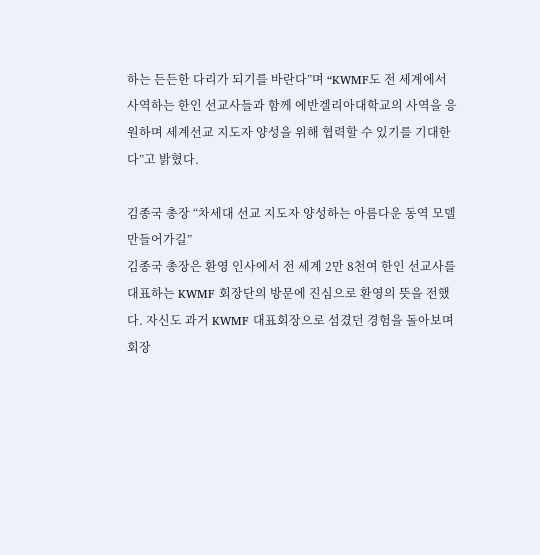하는 든든한 다리가 되기를 바란다”며 “KWMF도 전 세계에서 사역하는 한인 선교사들과 함께 에반겔리아대학교의 사역을 응원하며 세계선교 지도자 양성을 위해 협력할 수 있기를 기대한다”고 밝혔다.

김종국 총장 “차세대 선교 지도자 양성하는 아름다운 동역 모델 만들어가길”
김종국 총장은 환영 인사에서 전 세계 2만 8천여 한인 선교사를 대표하는 KWMF 회장단의 방문에 진심으로 환영의 뜻을 전했다. 자신도 과거 KWMF 대표회장으로 섬겼던 경험을 돌아보며 회장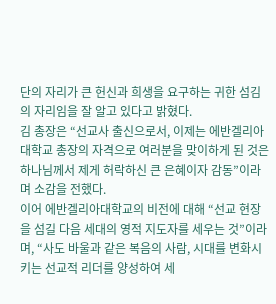단의 자리가 큰 헌신과 희생을 요구하는 귀한 섬김의 자리임을 잘 알고 있다고 밝혔다.
김 총장은 “선교사 출신으로서, 이제는 에반겔리아대학교 총장의 자격으로 여러분을 맞이하게 된 것은 하나님께서 제게 허락하신 큰 은혜이자 감동”이라며 소감을 전했다.
이어 에반겔리아대학교의 비전에 대해 “선교 현장을 섬길 다음 세대의 영적 지도자를 세우는 것”이라며, “사도 바울과 같은 복음의 사람, 시대를 변화시키는 선교적 리더를 양성하여 세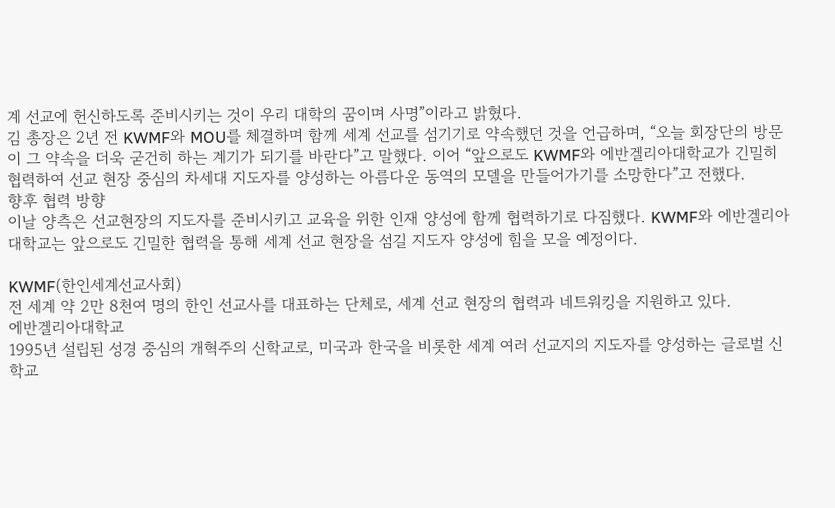계 선교에 헌신하도록 준비시키는 것이 우리 대학의 꿈이며 사명”이라고 밝혔다.
김 총장은 2년 전 KWMF와 MOU를 체결하며 함께 세계 선교를 섬기기로 약속했던 것을 언급하며, “오늘 회장단의 방문이 그 약속을 더욱 굳건히 하는 계기가 되기를 바란다”고 말했다. 이어 “앞으로도 KWMF와 에반겔리아대학교가 긴밀히 협력하여 선교 현장 중심의 차세대 지도자를 양성하는 아름다운 동역의 모델을 만들어가기를 소망한다”고 전했다.
향후 협력 방향
이날 양측은 선교현장의 지도자를 준비시키고 교육을 위한 인재 양성에 함께 협력하기로 다짐했다. KWMF와 에반겔리아대학교는 앞으로도 긴밀한 협력을 통해 세계 선교 현장을 섬길 지도자 양성에 힘을 모을 예정이다.

KWMF(한인세계선교사회)
전 세계 약 2만 8천여 명의 한인 선교사를 대표하는 단체로, 세계 선교 현장의 협력과 네트워킹을 지원하고 있다.
에반겔리아대학교
1995년 설립된 성경 중심의 개혁주의 신학교로, 미국과 한국을 비롯한 세계 여러 선교지의 지도자를 양성하는 글로벌 신학교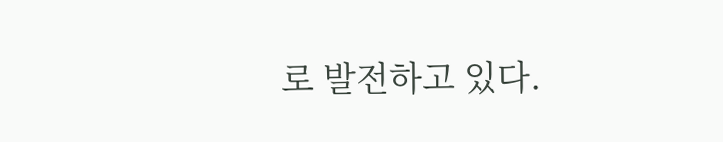로 발전하고 있다.